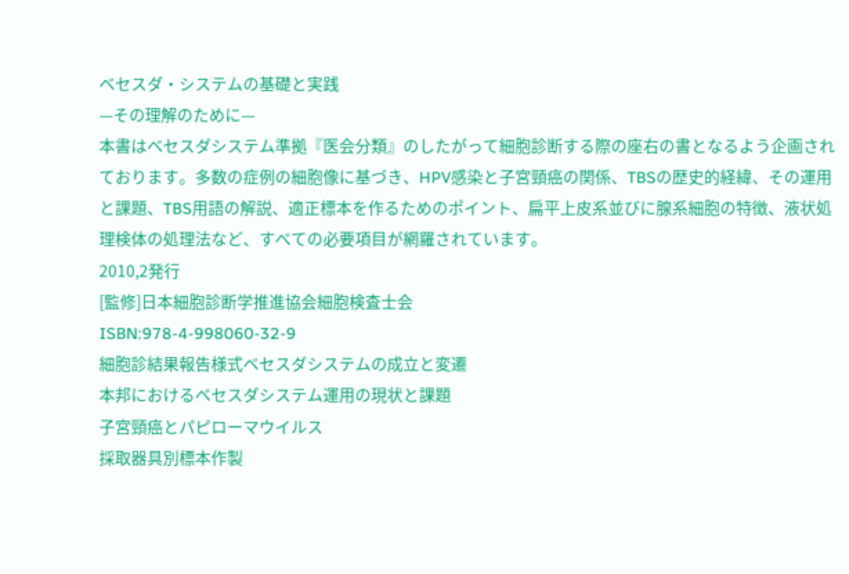ベセスダ・システムの基礎と実践
—その理解のために—
本書はベセスダシステム準拠『医会分類』のしたがって細胞診断する際の座右の書となるよう企画されております。多数の症例の細胞像に基づき、HPV感染と子宮頸癌の関係、TBSの歴史的経緯、その運用と課題、TBS用語の解説、適正標本を作るためのポイント、扁平上皮系並びに腺系細胞の特徴、液状処理検体の処理法など、すべての必要項目が網羅されています。
2010,2発行
[監修]日本細胞診断学推進協会細胞検査士会
ISBN:978-4-998060-32-9
細胞診結果報告様式ベセスダシステムの成立と変遷
本邦におけるベセスダシステム運用の現状と課題
子宮頸癌とパピローマウイルス
採取器具別標本作製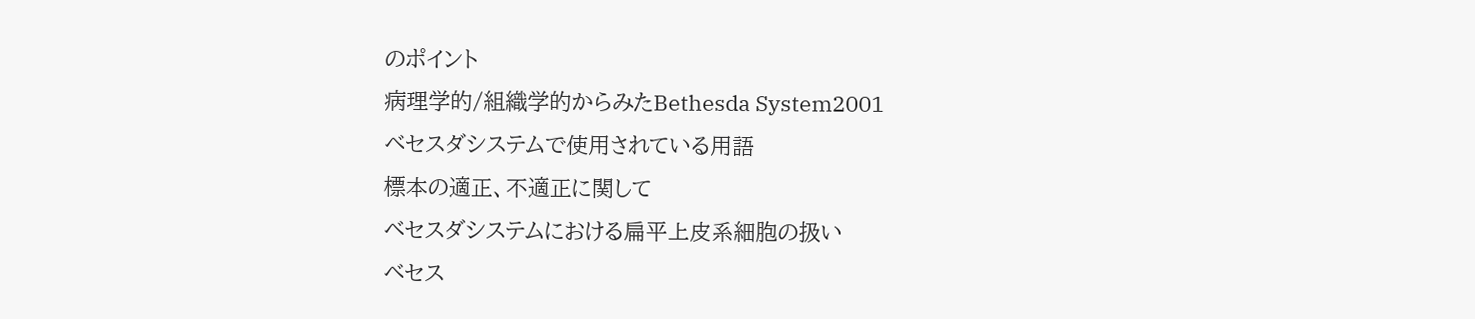のポイント
病理学的/組織学的からみたBethesda System2001
ベセスダシステムで使用されている用語
標本の適正、不適正に関して
ベセスダシステムにおける扁平上皮系細胞の扱い
ベセス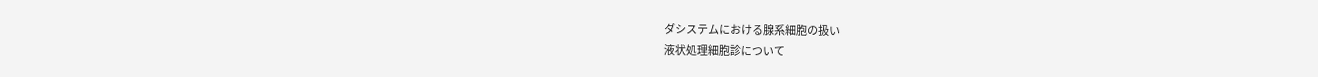ダシステムにおける腺系細胞の扱い
液状処理細胞診について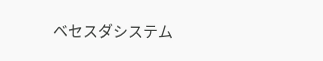ベセスダシステム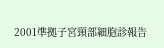2001準拠子宮頸部細胞診報告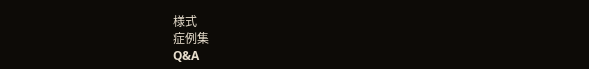様式
症例集
Q&A